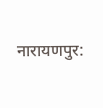नारायणपुर: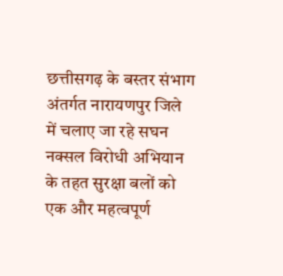छत्तीसगढ़ के बस्तर संभाग अंतर्गत नारायणपुर जिले में चलाए जा रहे सघन नक्सल विरोधी अभियान के तहत सुरक्षा बलों को एक और महत्वपूर्ण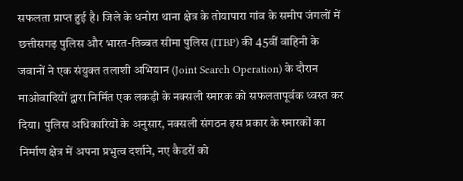सफलता प्राप्त हुई है। जिले के धनोरा थाना क्षेत्र के तोयापारा गांव के समीप जंगलों में छत्तीसगढ़ पुलिस और भारत-तिब्बत सीमा पुलिस (ITBP) की 45वीं वाहिनी के जवानों ने एक संयुक्त तलाशी अभियान (Joint Search Operation) के दौरान माओवादियों द्वारा निर्मित एक लकड़ी के नक्सली स्मारक को सफलतापूर्वक ध्वस्त कर दिया। पुलिस अधिकारियों के अनुसार, नक्सली संगठन इस प्रकार के स्मारकों का निर्माण क्षेत्र में अपना प्रभुत्व दर्शाने, नए कैडरों को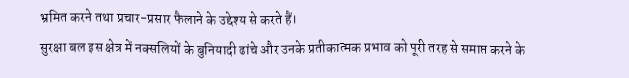भ्रमित करने तथा प्रचार-प्रसार फैलाने के उद्देश्य से करते हैं।
सुरक्षा बल इस क्षेत्र में नक्सलियों के बुनियादी ढांचे और उनके प्रतीकात्मक प्रभाव को पूरी तरह से समाप्त करने के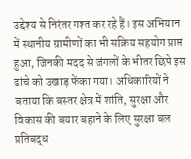उद्देश्य से निरंतर गश्त कर रहे हैं। इस अभियान में स्थानीय ग्रामीणों का भी सक्रिय सहयोग प्राप्त हुआ, जिनकी मदद से जंगलों के भीतर छिपे इस ढांचे को उखाड़ फेंका गया। अधिकारियों ने बताया कि बस्तर क्षेत्र में शांति, सुरक्षा और विकास की बयार बहाने के लिए सुरक्षा बल प्रतिबद्ध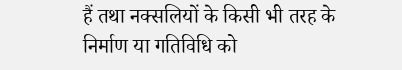हैं तथा नक्सलियों के किसी भी तरह के निर्माण या गतिविधि को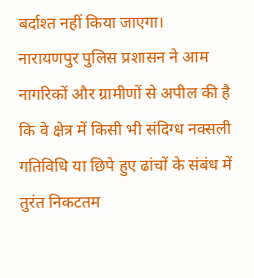बर्दाश्त नहीं किया जाएगा।
नारायणपुर पुलिस प्रशासन ने आम नागरिकों और ग्रामीणों से अपील की है कि वे क्षेत्र में किसी भी संदिग्ध नक्सली गतिविधि या छिपे हुए ढांचों के संबंध में तुरंत निकटतम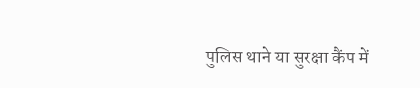पुलिस थाने या सुरक्षा कैंप में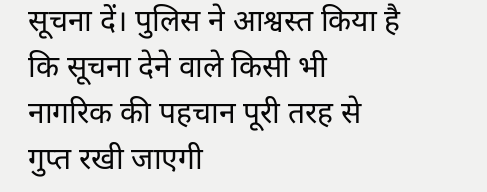सूचना दें। पुलिस ने आश्वस्त किया है कि सूचना देने वाले किसी भी नागरिक की पहचान पूरी तरह से गुप्त रखी जाएगी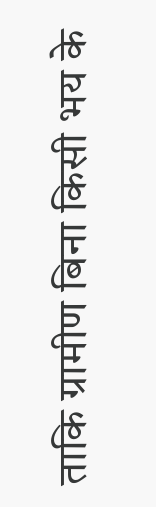ताकि ग्रामीण बिना किसी भय के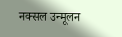नक्सल उन्मूलन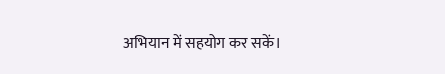अभियान में सहयोग कर सकें।